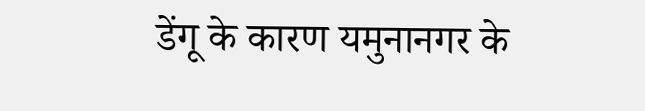डेंगू के कारण यमुनानगर के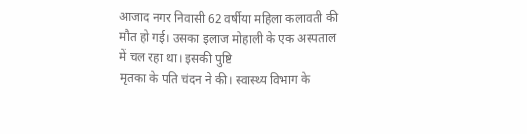आजाद नगर निवासी 62 वर्षीया महिला कलावती की
मौत हो गई। उसका इलाज मोहाली के एक अस्पताल में चल रहा था। इसकी पुष्टि
मृतका के पति चंदन ने की। स्वास्थ्य विभाग के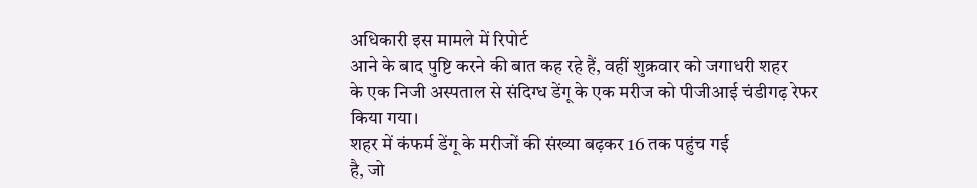अधिकारी इस मामले में रिपोर्ट
आने के बाद पुष्टि करने की बात कह रहे हैं, वहीं शुक्रवार को जगाधरी शहर
के एक निजी अस्पताल से संदिग्ध डेंगू के एक मरीज को पीजीआई चंडीगढ़ रेफर
किया गया।
शहर में कंफर्म डेंगू के मरीजों की संख्या बढ़कर 16 तक पहुंच गई
है, जो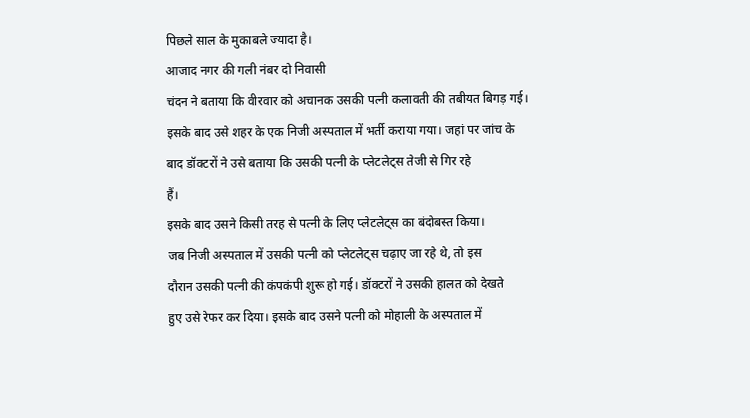पिछले साल के मुकाबले ज्यादा है।
आजाद नगर की गली नंबर दो निवासी
चंदन ने बताया कि वीरवार को अचानक उसकी पत्नी कलावती की तबीयत बिगड़ गई।
इसके बाद उसे शहर के एक निजी अस्पताल में भर्ती कराया गया। जहां पर जांच के
बाद डॉक्टरों ने उसे बताया कि उसकी पत्नी के प्लेटलेट्स तेजी से गिर रहे
हैं।
इसके बाद उसने किसी तरह से पत्नी के लिए प्लेटलेट्स का बंदोबस्त किया।
जब निजी अस्पताल में उसकी पत्नी को प्लेटलेट्स चढ़ाए जा रहे थे, तो इस
दौरान उसकी पत्नी की कंपकंपी शुरू हो गई। डॉक्टरों ने उसकी हालत को देखते
हुए उसे रेफर कर दिया। इसके बाद उसने पत्नी को मोहाली के अस्पताल में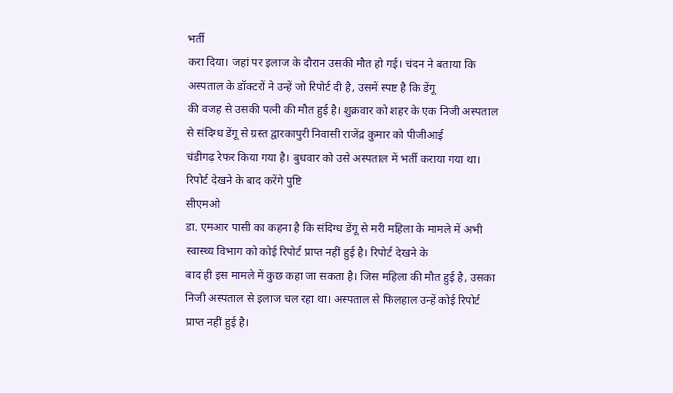भर्ती
करा दिया। जहां पर इलाज के दौरान उसकी मौत हो गई। चंदन ने बताया कि
अस्पताल के डॉक्टरों ने उन्हें जो रिपोर्ट दी है, उसमें स्पष्ट है कि डेंगू
की वजह से उसकी पत्नी की मौत हुई है। शुक्रवार को शहर के एक निजी अस्पताल
से संदिग्ध डेंगू से ग्रस्त द्वारकापुरी निवासी राजेंद्र कुमार को पीजीआई
चंडीगढ़ रेफर किया गया है। बुधवार को उसे अस्पताल में भर्ती कराया गया था।
रिपोर्ट देखने के बाद करेंगे पुष्टि
सीएमओ
डा. एमआर पासी का कहना है कि संदिग्ध डेंगू से मरी महिला के मामले में अभी
स्वास्थ्य विभाग को कोई रिपोर्ट प्राप्त नहीं हुई है। रिपोर्ट देखने के
बाद ही इस मामले में कुछ कहा जा सकता है। जिस महिला की मौत हुई है, उसका
निजी अस्पताल से इलाज चल रहा था। अस्पताल से फिलहाल उन्हें कोई रिपोर्ट
प्राप्त नहीं हुई है।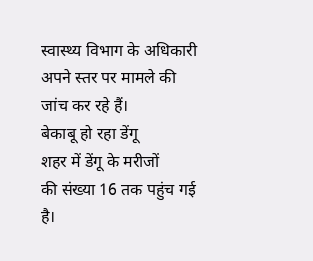स्वास्थ्य विभाग के अधिकारी अपने स्तर पर मामले की
जांच कर रहे हैं।
बेकाबू हो रहा डेंगू
शहर में डेंगू के मरीजों
की संख्या 16 तक पहुंच गई है।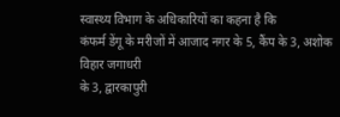स्वास्थ्य विभाग के अधिकारियों का कहना है कि
कंफर्म डेंगू के मरीजों में आजाद नगर के 5, कैंप के 3, अशोक विहार जगाधरी
के 3, द्वारकापुरी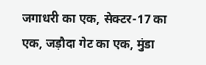जगाधरी का एक, सेक्टर-17 का एक, जड़ौदा गेट का एक, मुंडा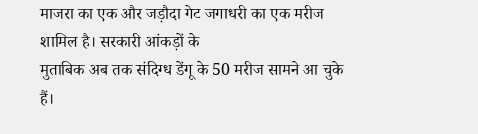माजरा का एक और जड़ौदा गेट जगाधरी का एक मरीज शामिल है। सरकारी आंकड़ों के
मुताबिक अब तक संदिग्ध डेंगू के 50 मरीज सामने आ चुके हैं।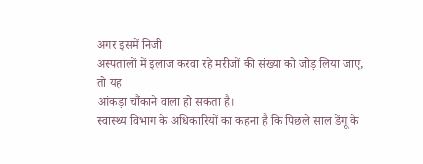अगर इसमें निजी
अस्पतालों में इलाज करवा रहे मरीजों की संख्या को जोड़ लिया जाए, तो यह
आंकड़ा चौंकाने वाला हो सकता है।
स्वास्थ्य विभाग के अधिकारियों का कहना है कि पिछले साल डेंगू के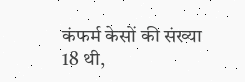कंफर्म केसों की संख्या 18 थी,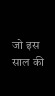जो इस साल की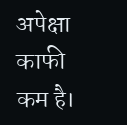अपेक्षा काफी कम है।